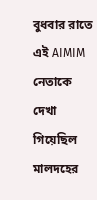বুধবার রাতে এই AIMIM নেতাকে দেখা গিয়েছিল মালদহের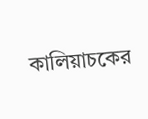কালিয়াচকের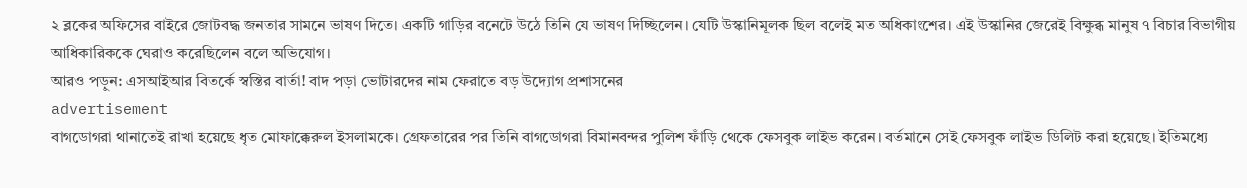২ ব্লকের অফিসের বাইরে জোটবদ্ধ জনতার সামনে ভাষণ দিতে। একটি গাড়ির বনেটে উঠে তিনি যে ভাষণ দিচ্ছিলেন। যেটি উস্কানিমূলক ছিল বলেই মত অধিকাংশের। এই উস্কানির জেরেই বিক্ষুব্ধ মানুষ ৭ বিচার বিভাগীয় আধিকারিককে ঘেরাও করেছিলেন বলে অভিযোগ।
আরও পড়ুন: এসআইআর বিতর্কে স্বস্তির বার্তা! বাদ পড়া ভোটারদের নাম ফেরাতে বড় উদ্যোগ প্রশাসনের
advertisement
বাগডোগরা থানাতেই রাখা হয়েছে ধৃত মোফাক্কেরুল ইসলামকে। গ্রেফতারের পর তিনি বাগডোগরা বিমানবন্দর পুলিশ ফাঁড়ি থেকে ফেসবুক লাইভ করেন। বর্তমানে সেই ফেসবুক লাইভ ডিলিট করা হয়েছে। ইতিমধ্যে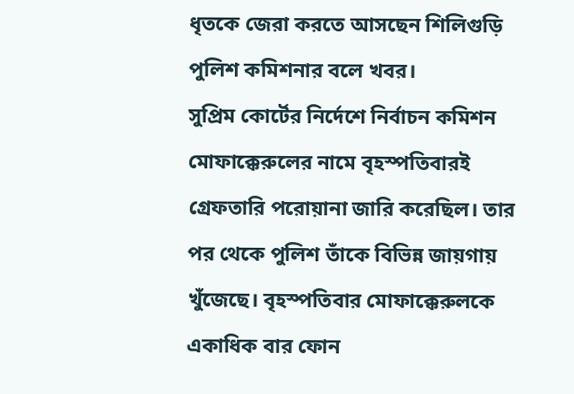ধৃতকে জেরা করতে আসছেন শিলিগুড়ি পুলিশ কমিশনার বলে খবর।
সুপ্রিম কোর্টের নির্দেশে নির্বাচন কমিশন মোফাক্কেরুলের নামে বৃহস্পতিবারই গ্রেফতারি পরোয়ানা জারি করেছিল। তার পর থেকে পুলিশ তাঁকে বিভিন্ন জায়গায় খুঁজেছে। বৃহস্পতিবার মোফাক্কেরুলকে একাধিক বার ফোন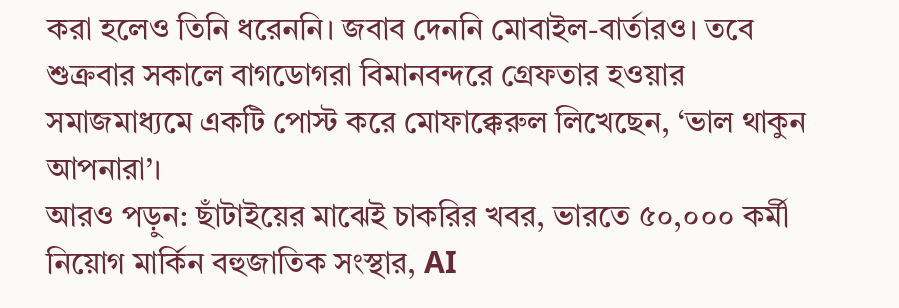করা হলেও তিনি ধরেননি। জবাব দেননি মোবাইল-বার্তারও। তবে শুক্রবার সকালে বাগডোগরা বিমানবন্দরে গ্রেফতার হওয়ার সমাজমাধ্যমে একটি পোস্ট করে মোফাক্কেরুল লিখেছেন, ‘ভাল থাকুন আপনারা’।
আরও পড়ুন: ছাঁটাইয়ের মাঝেই চাকরির খবর, ভারতে ৫০,০০০ কর্মী নিয়োগ মার্কিন বহুজাতিক সংস্থার, AI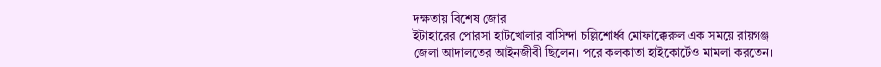দক্ষতায় বিশেষ জোর
ইটাহারের পোরসা হাটখোলার বাসিন্দা চল্লিশোর্ধ্ব মোফাক্কেরুল এক সময়ে রায়গঞ্জ জেলা আদালতের আইনজীবী ছিলেন। পরে কলকাতা হাইকোর্টেও মামলা করতেন।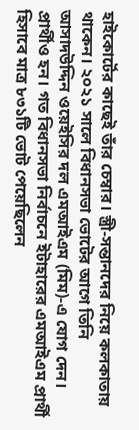হাইকোর্টের কাছেই তাঁর চেম্বার। স্ত্রী-সন্তানদের নিয়ে কলকাতায় থাকেন। ২০২১ সালে বিধানসভা ভোটের আগে তিনি আসাদউদ্দিন ওয়েইসির দল এমআইএম (মিম)-এ যোগ দেন। প্রার্থীও হন। গত বিধানসভা নির্বাচনে ইটাহারের এমআইএম প্রার্থী হিসাবে মাত্র ৮৩১টি ভোট পেয়েছিলেন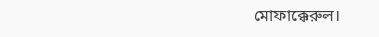মোফাক্কেরুল।